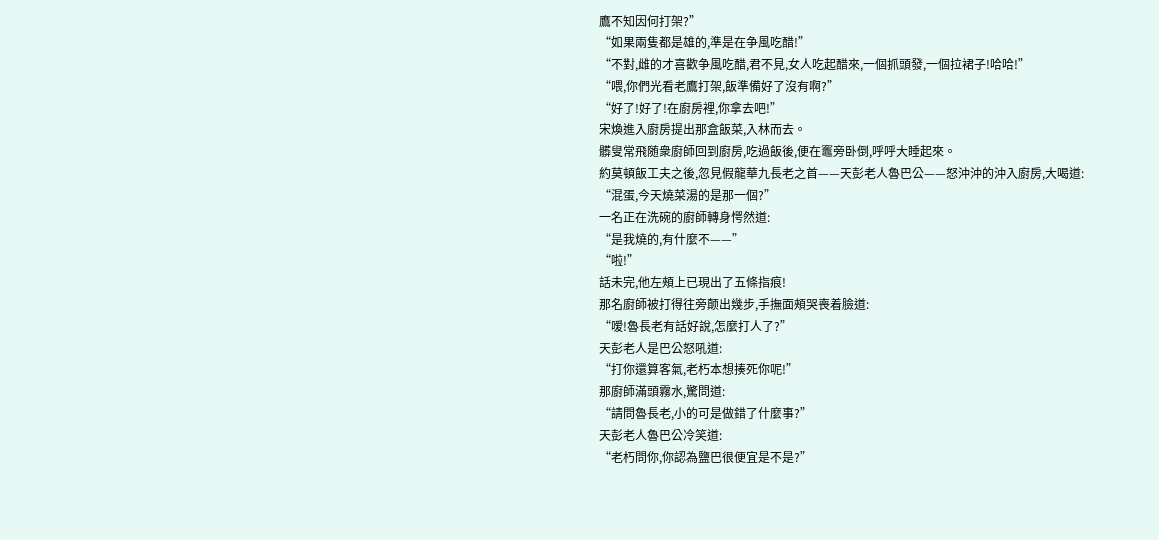鷹不知因何打架?”
“如果兩隻都是雄的,準是在争風吃醋!”
“不對,雌的才喜歡争風吃醋,君不見,女人吃起醋來,一個抓頭發,一個拉裙子!哈哈!”
“喂,你們光看老鷹打架,飯準備好了沒有啊?”
“好了!好了!在廚房裡,你拿去吧!”
宋煥進入廚房提出那盒飯菜,入林而去。
髒叟常飛随衆廚師回到廚房,吃過飯後,便在竈旁卧倒,呼呼大睡起來。
約莫頓飯工夫之後,忽見假龍華九長老之首——天彭老人魯巴公——怒沖沖的沖入廚房,大喝道:
“混蛋,今天燒菜湯的是那一個?”
一名正在洗碗的廚師轉身愕然道:
“是我燒的,有什麼不——”
“啦!”
話未完,他左頰上已現出了五條指痕!
那名廚師被打得往旁颠出幾步,手撫面頰哭喪着臉道:
“嗳!魯長老有話好說,怎麼打人了?”
天彭老人是巴公怒吼道:
“打你還算客氣,老朽本想揍死你呢!”
那廚師滿頭霧水,驚問道:
“請問魯長老,小的可是做錯了什麼事?”
天彭老人魯巴公冷笑道:
“老朽問你,你認為鹽巴很便宜是不是?”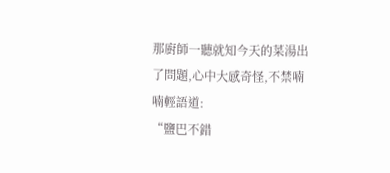那廚師一聽就知今天的菜湯出了問題,心中大感奇怪,不禁喃喃輕語道:
“鹽巴不錯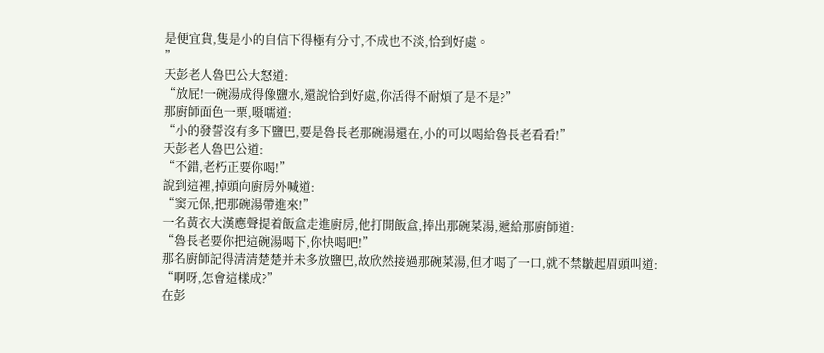是便宜貨,隻是小的自信下得極有分寸,不成也不淡,恰到好處。
”
天彭老人魯巴公大怒道:
“放屁!一碗湯成得像鹽水,還說恰到好處,你活得不耐煩了是不是?”
那廚師面色一栗,嗫嚅道:
“小的發誓沒有多下鹽巴,要是魯長老那碗湯還在,小的可以喝給魯長老看看!”
天彭老人魯巴公道:
“不錯,老朽正要你喝!”
說到這裡,掉頭向廚房外喊道:
“窦元保,把那碗湯帶進來!”
一名黃衣大漢應聲提着飯盒走進廚房,他打開飯盒,捧出那碗菜湯,遞給那廚師道:
“魯長老要你把這碗湯喝下,你快喝吧!”
那名廚師記得清清楚楚并未多放鹽巴,故欣然接過那碗菜湯,但才喝了一口,就不禁皺起眉頭叫道:
“啊呀,怎會這樣成?”
在彭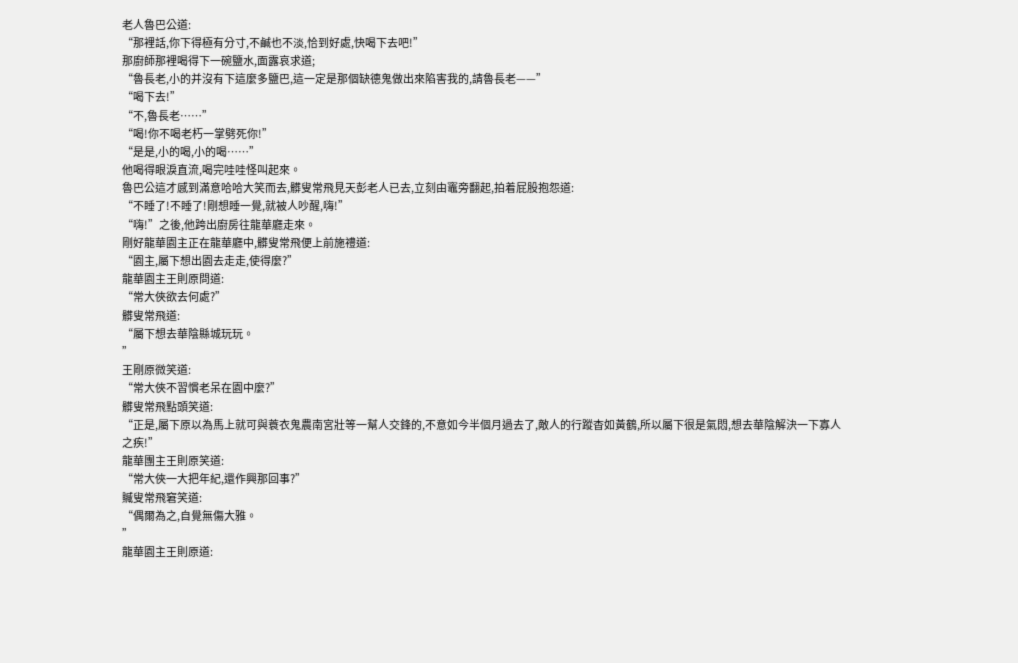老人魯巴公道:
“那裡話,你下得極有分寸,不鹹也不淡,恰到好處,快喝下去吧!”
那廚師那裡喝得下一碗鹽水,面露哀求道;
“魯長老,小的并沒有下這麼多鹽巴,這一定是那個缺德鬼做出來陷害我的,請魯長老——”
“喝下去!”
“不,魯長老……”
“喝!你不喝老朽一掌劈死你!”
“是是,小的喝,小的喝……”
他喝得眼淚直流,喝完哇哇怪叫起來。
魯巴公這才感到滿意哈哈大笑而去,髒叟常飛見天彭老人已去,立刻由竈旁翻起,拍着屁股抱怨道:
“不睡了!不睡了!剛想睡一覺,就被人吵醒,嗨!”
“嗨!”之後,他跨出廚房往龍華廳走來。
剛好龍華園主正在龍華廳中,髒叟常飛便上前施禮道:
“園主,屬下想出園去走走,使得麼?”
龍華園主王則原問道:
“常大俠欲去何處?”
髒叟常飛道:
“屬下想去華陰縣城玩玩。
”
王剛原微笑道:
“常大俠不習慣老呆在園中麼?”
髒叟常飛點頭笑道:
“正是,屬下原以為馬上就可與蓑衣鬼農南宮壯等一幫人交鋒的,不意如今半個月過去了,敵人的行蹤杳如黃鶴,所以屬下很是氣悶,想去華陰解決一下寡人之疾!”
龍華團主王則原笑道:
“常大俠一大把年紀,還作興那回事?”
贓叟常飛窘笑道:
“偶爾為之,自覺無傷大雅。
”
龍華園主王則原道: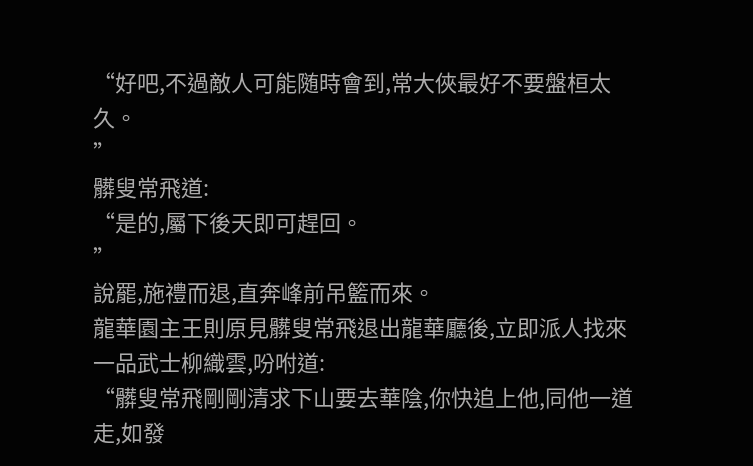“好吧,不過敵人可能随時會到,常大俠最好不要盤桓太久。
”
髒叟常飛道:
“是的,屬下後天即可趕回。
”
說罷,施禮而退,直奔峰前吊籃而來。
龍華園主王則原見髒叟常飛退出龍華廳後,立即派人找來一品武士柳織雲,吩咐道:
“髒叟常飛剛剛清求下山要去華陰,你快追上他,同他一道走,如發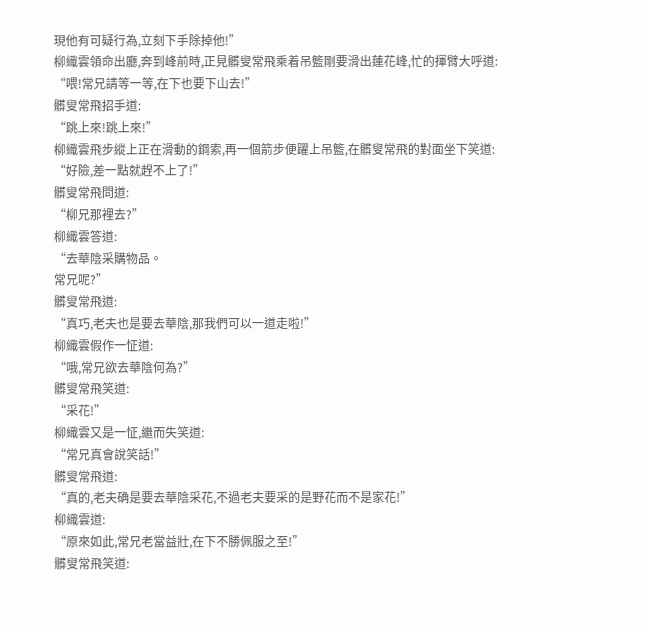現他有可疑行為,立刻下手除掉他!”
柳織雲領命出廳,奔到峰前時,正見髒叟常飛乘着吊籃剛要滑出蓮花峰,忙的揮臂大呼道:
“喂!常兄請等一等,在下也要下山去!”
髒叟常飛招手道:
“跳上來!跳上來!”
柳織雲飛步縱上正在滑動的鋼索,再一個箭步便躍上吊籃,在髒叟常飛的對面坐下笑道:
“好險,差一點就趕不上了!”
髒叟常飛問道:
“柳兄那裡去?”
柳織雲答道:
“去華陰采購物品。
常兄呢?”
髒叟常飛道:
“真巧,老夫也是要去華陰,那我們可以一道走啦!”
柳織雲假作一怔道:
“哦,常兄欲去華陰何為?”
髒叟常飛笑道:
“采花!”
柳織雲又是一怔,繼而失笑道:
“常兄真會說笑話!”
髒叟常飛道:
“真的,老夫确是要去華陰采花,不過老夫要采的是野花而不是家花!”
柳織雲道:
“原來如此,常兄老當益壯,在下不勝佩服之至!”
髒叟常飛笑道: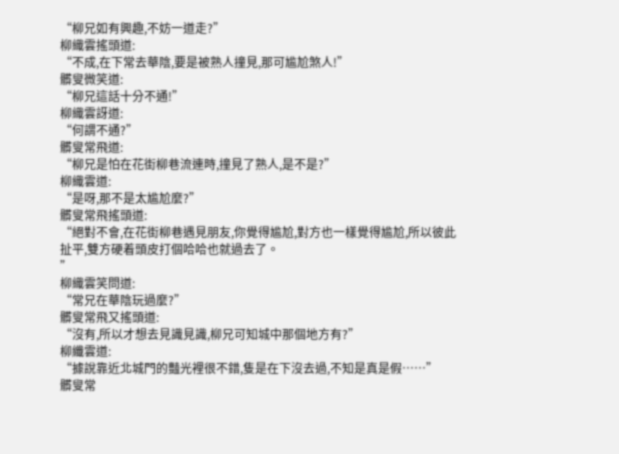“柳兄如有興趣,不妨一道走?”
柳織雲搖頭道:
“不成,在下常去華陰,要是被熟人撞見,那可尴尬煞人!”
髒叟微笑道:
“柳兄這話十分不通!”
柳織雲訝道:
“何謂不通?”
髒叟常飛道:
“柳兄是怕在花街柳巷流連時,撞見了熟人,是不是?”
柳織雲道:
“是呀,那不是太尴尬麼?”
髒叟常飛搖頭道:
“絕對不會,在花街柳巷遇見朋友,你覺得尴尬,對方也一樣覺得尴尬,所以彼此扯平,雙方硬着頭皮打個哈哈也就過去了。
”
柳織雲笑問道:
“常兄在華陰玩過麼?”
髒叟常飛又搖頭道:
“沒有,所以才想去見識見識,柳兄可知城中那個地方有?”
柳纖雲道:
“據說靠近北城門的豔光裡很不錯,隻是在下沒去過,不知是真是假……”
髒叟常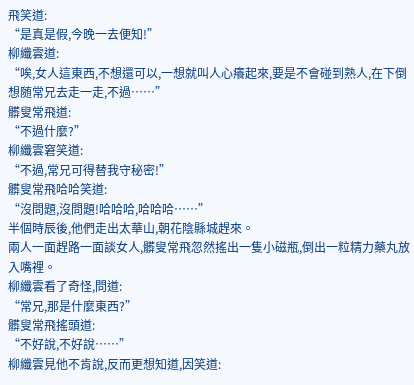飛笑道:
“是真是假,今晚一去便知!”
柳纖雲道:
“唉,女人這東西,不想還可以,一想就叫人心癢起來,要是不會碰到熟人,在下倒想随常兄去走一走,不過……”
髒叟常飛道:
“不過什麼?”
柳纖雲窘笑道:
“不過,常兄可得替我守秘密!”
髒叟常飛哈哈笑道:
“沒問題,沒問題!哈哈哈,哈哈哈……”
半個時辰後,他們走出太華山,朝花陰縣城趕來。
兩人一面趕路一面談女人,髒叟常飛忽然搖出一隻小磁瓶,倒出一粒精力藥丸放入嘴裡。
柳纖雲看了奇怪,問道:
“常兄,那是什麼東西?”
髒叟常飛搖頭道:
“不好說,不好說……”
柳纖雲見他不肯說,反而更想知道,因笑道: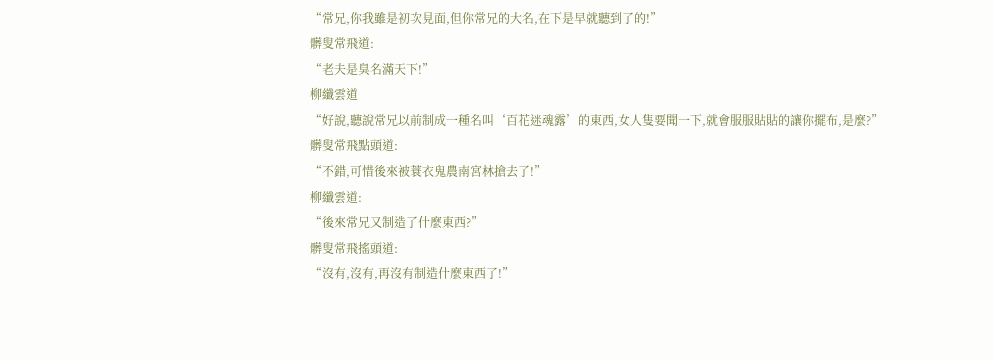“常兄,你我雖是初次見面,但你常兄的大名,在下是早就聽到了的!”
髒叟常飛道:
“老夫是臭名滿天下!”
柳纖雲道
“好說,聽說常兄以前制成一種名叫‘百花迷魂露’的東西,女人隻要聞一下,就會服服貼貼的讓你擺布,是麼?”
髒叟常飛點頭道:
“不錯,可惜後來被蓑衣鬼農南宮林搶去了!”
柳纖雲道:
“後來常兄又制造了什麼東西?”
髒叟常飛搖頭道:
“沒有,沒有,再沒有制造什麼東西了!”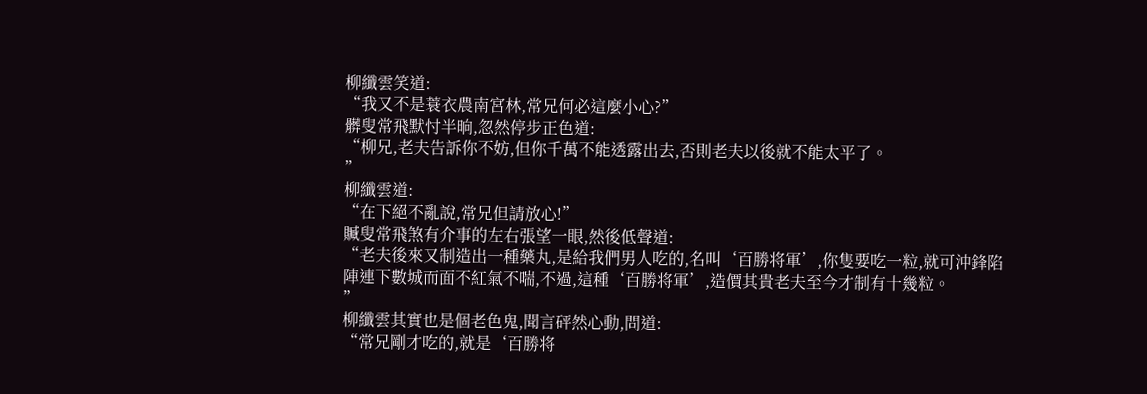柳纖雲笑道:
“我又不是蓑衣農南宮林,常兄何必這麼小心?”
髒叟常飛默忖半晌,忽然停步正色道:
“柳兄,老夫告訴你不妨,但你千萬不能透露出去,否則老夫以後就不能太平了。
”
柳纖雲道:
“在下絕不亂說,常兄但請放心!”
贓叟常飛煞有介事的左右張望一眼,然後低聲道:
“老夫後來又制造出一種藥丸,是給我們男人吃的,名叫‘百勝将軍’,你隻要吃一粒,就可沖鋒陷陣連下數城而面不紅氣不喘,不過,這種‘百勝将軍’,造價其貴老夫至今才制有十幾粒。
”
柳纖雲其實也是個老色鬼,聞言砰然心動,問道:
“常兄剛才吃的,就是‘百勝将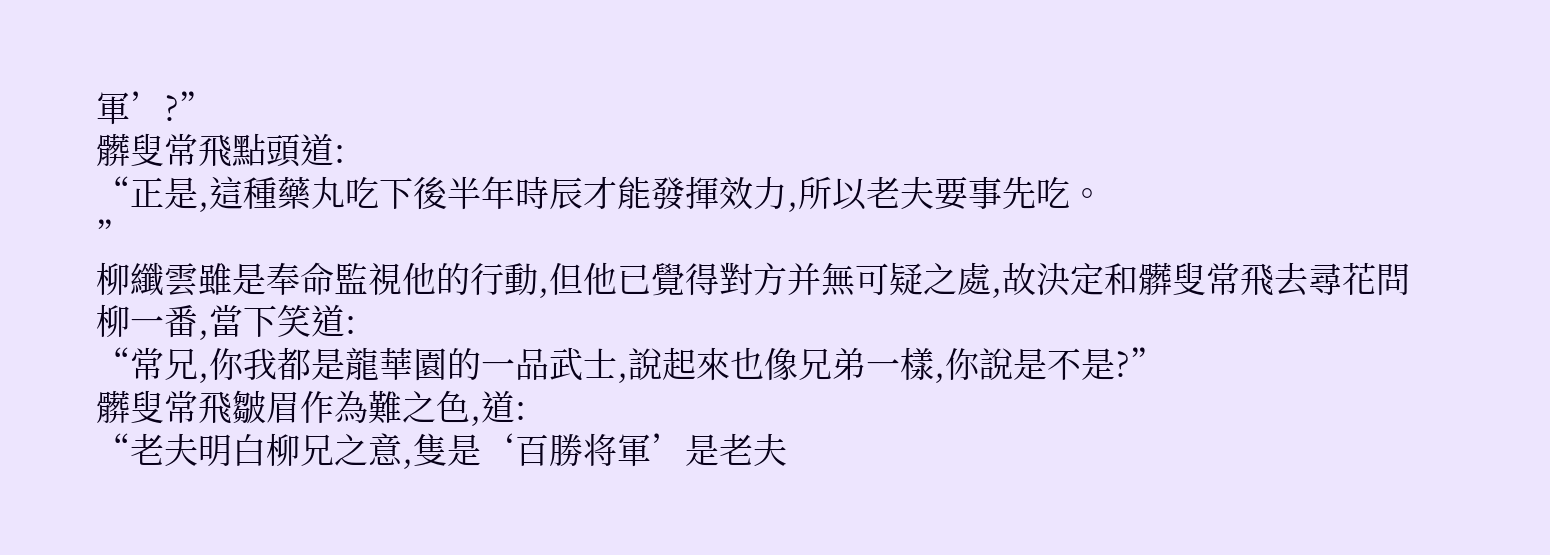軍’?”
髒叟常飛點頭道:
“正是,這種藥丸吃下後半年時辰才能發揮效力,所以老夫要事先吃。
”
柳纖雲雖是奉命監視他的行動,但他已覺得對方并無可疑之處,故決定和髒叟常飛去尋花問柳一番,當下笑道:
“常兄,你我都是龍華園的一品武士,說起來也像兄弟一樣,你說是不是?”
髒叟常飛皺眉作為難之色,道:
“老夫明白柳兄之意,隻是‘百勝将軍’是老夫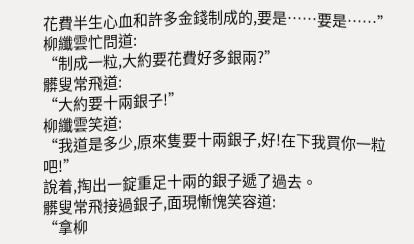花費半生心血和許多金錢制成的,要是……要是……”
柳纖雲忙問道:
“制成一粒,大約要花費好多銀兩?”
髒叟常飛道:
“大約要十兩銀子!”
柳纖雲笑道:
“我道是多少,原來隻要十兩銀子,好!在下我買你一粒吧!”
說着,掏出一錠重足十兩的銀子遞了過去。
髒叟常飛接過銀子,面現慚愧笑容道:
“拿柳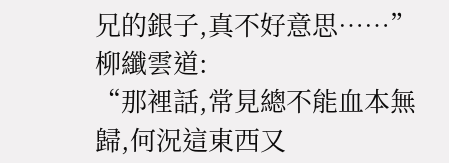兄的銀子,真不好意思……”
柳纖雲道:
“那裡話,常見總不能血本無歸,何況這東西又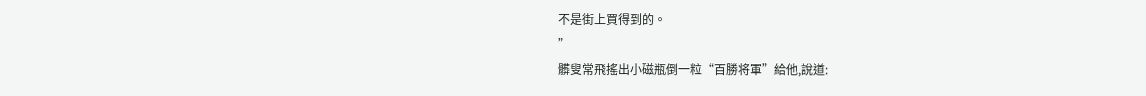不是街上買得到的。
”
髒叟常飛搖出小磁瓶倒一粒“百勝将軍”給他,說道: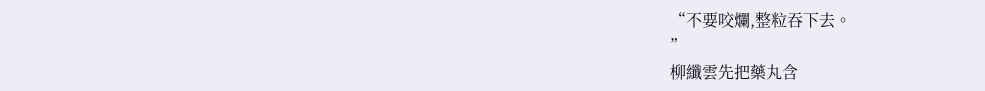“不要咬爛,整粒吞下去。
”
柳纖雲先把藥丸含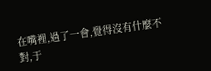在嘴裡,過了一會,覺得沒有什麼不對,于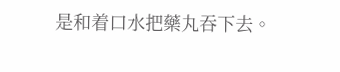是和着口水把藥丸吞下去。